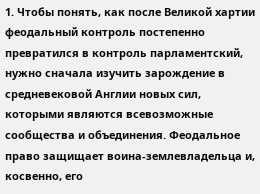1. Чтобы понять, как после Великой хартии феодальный контроль постепенно превратился в контроль парламентский, нужно сначала изучить зарождение в средневековой Англии новых сил, которыми являются всевозможные сообщества и объединения. Феодальное право защищает воина-землевладельца и, косвенно, его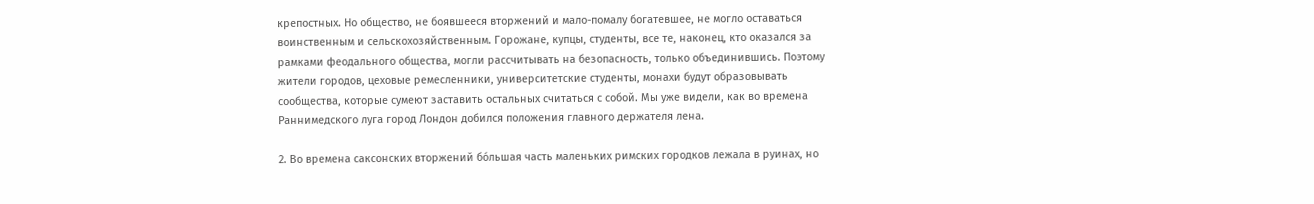крепостных. Но общество, не боявшееся вторжений и мало-помалу богатевшее, не могло оставаться воинственным и сельскохозяйственным. Горожане, купцы, студенты, все те, наконец, кто оказался за рамками феодального общества, могли рассчитывать на безопасность, только объединившись. Поэтому жители городов, цеховые ремесленники, университетские студенты, монахи будут образовывать сообщества, которые сумеют заставить остальных считаться с собой. Мы уже видели, как во времена Раннимедского луга город Лондон добился положения главного держателя лена.

2. Во времена саксонских вторжений бо́льшая часть маленьких римских городков лежала в руинах, но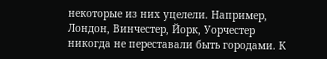некоторые из них уцелели. Например, Лондон, Винчестер, Йорк, Уорчестер никогда не переставали быть городами. К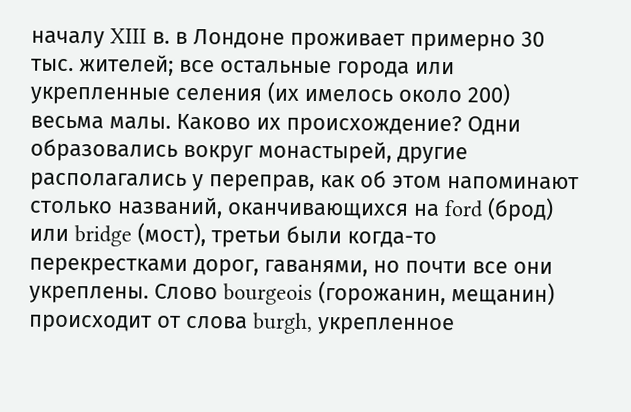началу XIII в. в Лондоне проживает примерно 30 тыс. жителей; все остальные города или укрепленные селения (их имелось около 200) весьма малы. Каково их происхождение? Одни образовались вокруг монастырей, другие располагались у переправ, как об этом напоминают столько названий, оканчивающихся на ford (брод) или bridge (мост), третьи были когда-то перекрестками дорог, гаванями, но почти все они укреплены. Слово bourgeois (горожанин, мещанин) происходит от слова burgh, укрепленное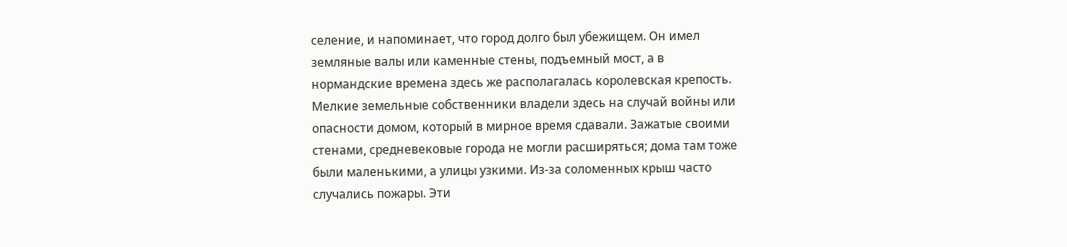селение, и напоминает, что город долго был убежищем. Он имел земляные валы или каменные стены, подъемный мост, а в нормандские времена здесь же располагалась королевская крепость. Мелкие земельные собственники владели здесь на случай войны или опасности домом, который в мирное время сдавали. Зажатые своими стенами, средневековые города не могли расширяться; дома там тоже были маленькими, а улицы узкими. Из-за соломенных крыш часто случались пожары. Эти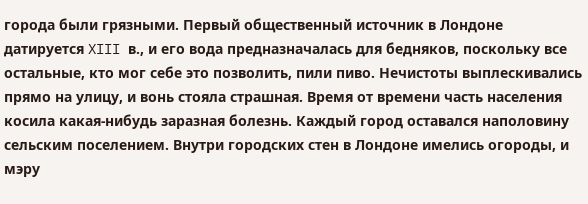города были грязными. Первый общественный источник в Лондоне датируется XIII в., и его вода предназначалась для бедняков, поскольку все остальные, кто мог себе это позволить, пили пиво. Нечистоты выплескивались прямо на улицу, и вонь стояла страшная. Время от времени часть населения косила какая-нибудь заразная болезнь. Каждый город оставался наполовину сельским поселением. Внутри городских стен в Лондоне имелись огороды, и мэру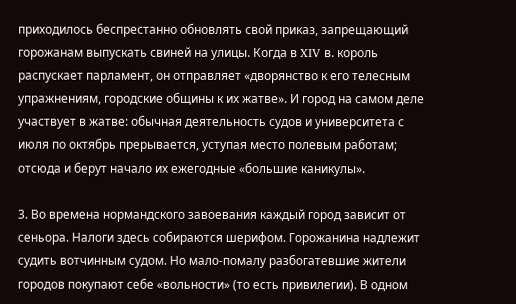приходилось беспрестанно обновлять свой приказ, запрещающий горожанам выпускать свиней на улицы. Когда в XIV в. король распускает парламент, он отправляет «дворянство к его телесным упражнениям, городские общины к их жатве». И город на самом деле участвует в жатве: обычная деятельность судов и университета с июля по октябрь прерывается, уступая место полевым работам; отсюда и берут начало их ежегодные «большие каникулы».

3. Во времена нормандского завоевания каждый город зависит от сеньора. Налоги здесь собираются шерифом. Горожанина надлежит судить вотчинным судом. Но мало-помалу разбогатевшие жители городов покупают себе «вольности» (то есть привилегии). В одном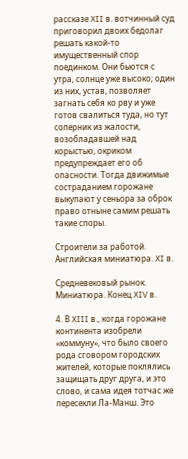рассказе XII в. вотчинный суд приговорил двоих бедолаг решать какой-то имущественный спор поединком. Они бьются с утра, солнце уже высоко; один из них, устав, позволяет загнать себя ко рву и уже готов свалиться туда, но тут соперник из жалости, возобладавшей над корыстью, окриком предупреждает его об опасности. Тогда движимые состраданием горожане выкупают у сеньора за оброк право отныне самим решать такие споры.

Строители за работой. Английская миниатюра. XI в.

Средневековый рынок. Миниатюра. Конец XIV в.

4. В XIII в., когда горожане континента изобрели «коммуну», что было своего рода сговором городских жителей, которые поклялись защищать друг друга, и это слово, и сама идея тотчас же пересекли Ла-Манш. Это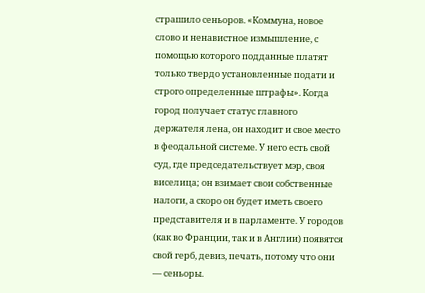страшило сеньоров. «Коммуна, новое слово и ненавистное измышление, с помощью которого подданные платят только твердо установленные подати и строго определенные штрафы». Когда город получает статус главного держателя лена, он находит и свое место в феодальной системе. У него есть свой суд, где председательствует мэр, своя виселица; он взимает свои собственные налоги, а скоро он будет иметь своего представителя и в парламенте. У городов (как во Франции, так и в Англии) появятся свой герб, девиз, печать, потому что они — сеньоры.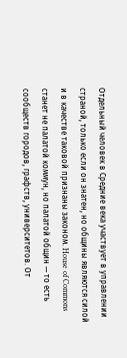Отдельный человек в Средние века участвует в управлении страной, только если он знатен, но общины являются силой и в качестве таковой признаны законом. House of Commons станет не палатой коммун, но палатой общин — то есть сообществ городов, графств, университетов. От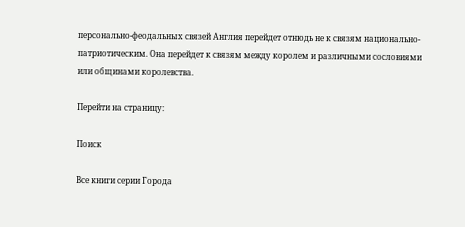персонально-феодальных связей Англия перейдет отнюдь не к связям национально-патриотическим. Она перейдет к связям между королем и различными сословиями или общинами королевства.

Перейти на страницу:

Поиск

Все книги серии Города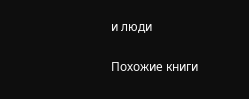и люди

Похожие книги